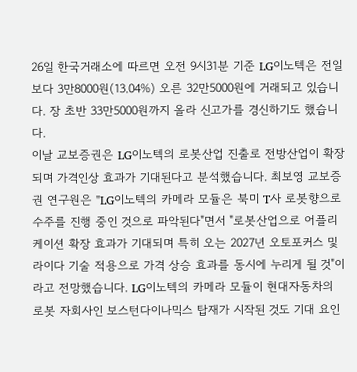26일 한국거래소에 따르면 오전 9시31분 기준 LG이노텍은 전일보다 3만8000원(13.04%) 오른 32만5000원에 거래되고 있습니다. 장 초반 33만5000원까지 올라 신고가를 경신하기도 했습니다.
이날 교보증권은 LG이노텍의 로봇산업 진출로 전방산업이 확장되며 가격인상 효과가 기대된다고 분석했습니다. 최보영 교보증권 연구원은 "LG이노텍의 카메라 모듈은 북미 T사 로봇향으로 수주를 진행 중인 것으로 파악된다"면서 "로봇산업으로 어플리케이션 확장 효과가 기대되며 특히 오는 2027년 오토포커스 및 라이다 기술 적용으로 가격 상승 효과를 동시에 누리게 될 것"이라고 전망했습니다. LG이노텍의 카메라 모듈이 현대자동차의 로봇 자회사인 보스턴다이나믹스 탑재가 시작된 것도 기대 요인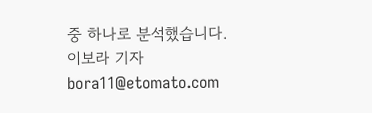중 하나로 분석했습니다.
이보라 기자 bora11@etomato.com